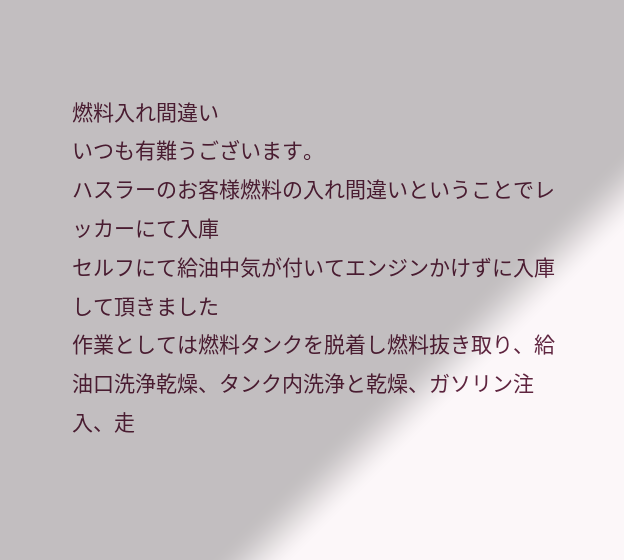燃料入れ間違い
いつも有難うございます。
ハスラーのお客様燃料の入れ間違いということでレッカーにて入庫
セルフにて給油中気が付いてエンジンかけずに入庫して頂きました
作業としては燃料タンクを脱着し燃料抜き取り、給油口洗浄乾燥、タンク内洗浄と乾燥、ガソリン注入、走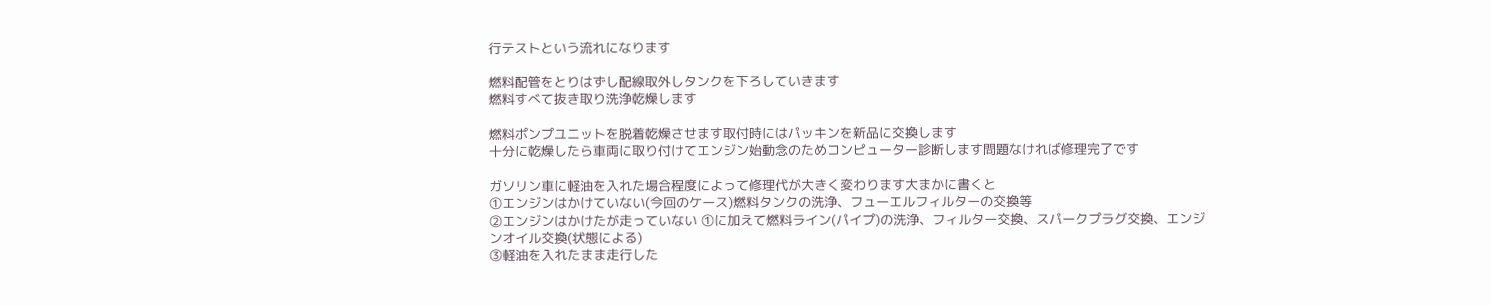行テストという流れになります

燃料配管をとりはずし配線取外しタンクを下ろしていきます
燃料すべて抜き取り洗浄乾燥します

燃料ポンプユニットを脱着乾燥させます取付時にはパッキンを新品に交換します
十分に乾燥したら車両に取り付けてエンジン始動念のためコンピューター診断します問題なければ修理完了です

ガソリン車に軽油を入れた場合程度によって修理代が大きく変わります大まかに書くと
①エンジンはかけていない(今回のケース)燃料タンクの洗浄、フューエルフィルターの交換等
②エンジンはかけたが走っていない ①に加えて燃料ライン(パイプ)の洗浄、フィルター交換、スパークプラグ交換、エンジンオイル交換(状態による)
③軽油を入れたまま走行した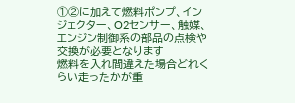①②に加えて燃料ポンプ、インジェクター、O2センサー、触媒、エンジン制御系の部品の点検や交換が必要となります
燃料を入れ間違えた場合どれくらい走ったかが重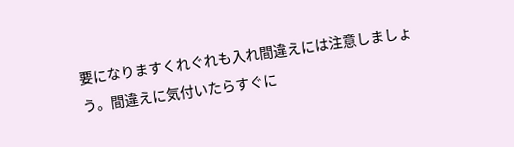要になりますくれぐれも入れ間違えには注意しましょう。間違えに気付いたらすぐに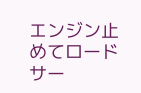エンジン止めてロードサー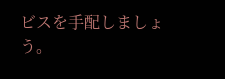ビスを手配しましょう。